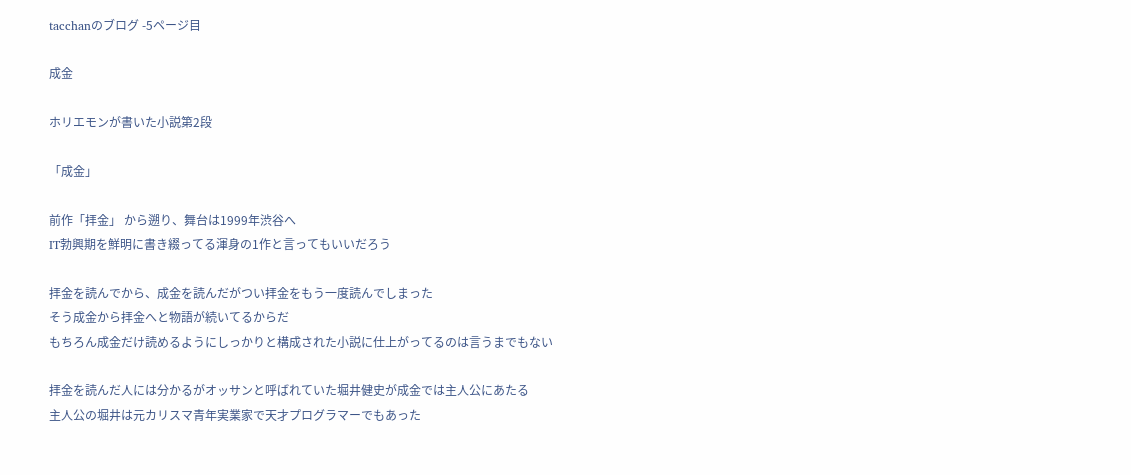tacchanのブログ -5ページ目

成金

ホリエモンが書いた小説第2段

「成金」

前作「拝金」 から遡り、舞台は1999年渋谷へ
IT勃興期を鮮明に書き綴ってる渾身の1作と言ってもいいだろう

拝金を読んでから、成金を読んだがつい拝金をもう一度読んでしまった
そう成金から拝金へと物語が続いてるからだ
もちろん成金だけ読めるようにしっかりと構成された小説に仕上がってるのは言うまでもない

拝金を読んだ人には分かるがオッサンと呼ばれていた堀井健史が成金では主人公にあたる
主人公の堀井は元カリスマ青年実業家で天才プログラマーでもあった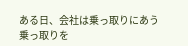ある日、会社は乗っ取りにあう
乗っ取りを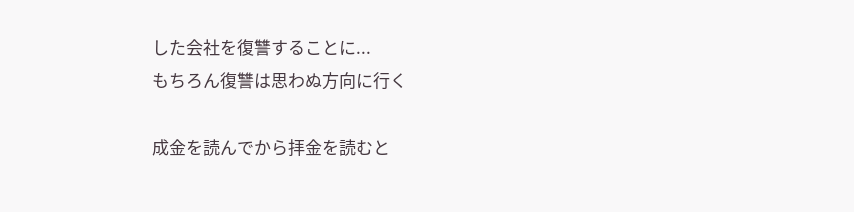した会社を復讐することに...
もちろん復讐は思わぬ方向に行く

成金を読んでから拝金を読むと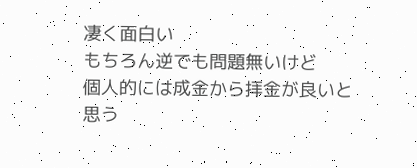凄く面白い
もちろん逆でも問題無いけど
個人的には成金から拝金が良いと思う